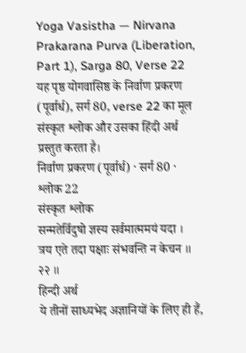Yoga Vasistha — Nirvana Prakarana Purva (Liberation, Part 1), Sarga 80, Verse 22
यह पृष्ठ योगवासिष्ठ के निर्वाण प्रकरण (पूर्वार्ध), सर्ग 80, verse 22 का मूल संस्कृत श्लोक और उसका हिंदी अर्थ प्रस्तुत करता है।
निर्वाण प्रकरण (पूर्वार्ध) · सर्ग 80 · श्लोक 22
संस्कृत श्लोक
सन्मतेर्विदुषो ज्ञस्य सर्वमात्ममयं यदा ।
त्रय एते तदा पक्षाः संभवन्ति न केचन ॥ २२ ॥
हिन्दी अर्थ
ये तीनों साध्यभेद अज्ञानियों के लिए ही हैं,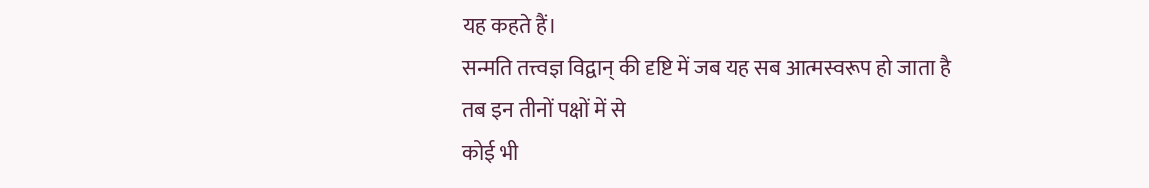यह कहते हैं।
सन्मति तत्त्वज्ञ विद्वान् की दृष्टि में जब यह सब आत्मस्वरूप हो जाता है तब इन तीनों पक्षों में से
कोई भी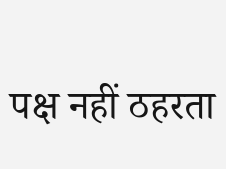पक्ष नहीं ठहरता